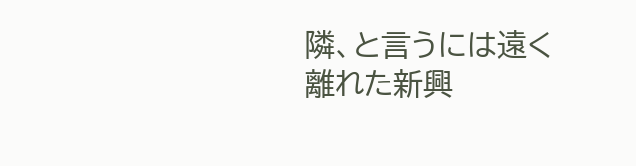隣、と言うには遠く離れた新興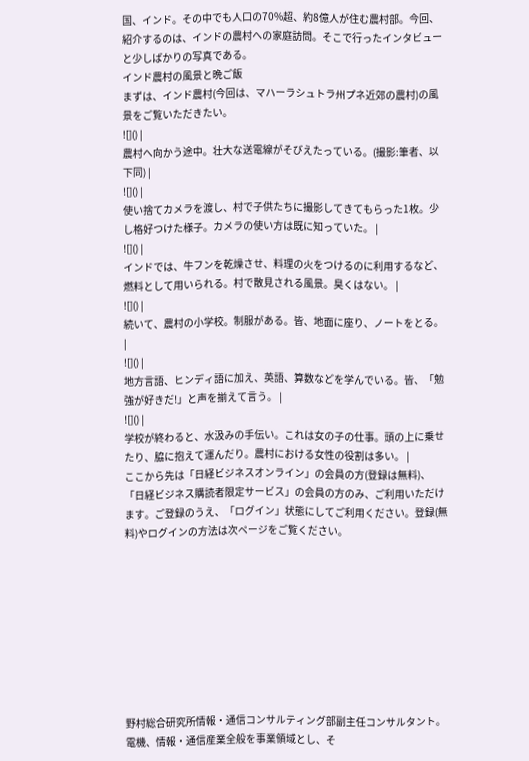国、インド。その中でも人口の70%超、約8億人が住む農村部。今回、紹介するのは、インドの農村への家庭訪問。そこで行ったインタビューと少しばかりの写真である。
インド農村の風景と晩ご飯
まずは、インド農村(今回は、マハーラシュトラ州プネ近郊の農村)の風景をご覧いただきたい。
![]() |
農村へ向かう途中。壮大な送電線がそびえたっている。(撮影:筆者、以下同) |
![]() |
使い捨てカメラを渡し、村で子供たちに撮影してきてもらった1枚。少し格好つけた様子。カメラの使い方は既に知っていた。 |
![]() |
インドでは、牛フンを乾燥させ、料理の火をつけるのに利用するなど、燃料として用いられる。村で散見される風景。臭くはない。 |
![]() |
続いて、農村の小学校。制服がある。皆、地面に座り、ノートをとる。 |
![]() |
地方言語、ヒンディ語に加え、英語、算数などを学んでいる。皆、「勉強が好きだ!」と声を揃えて言う。 |
![]() |
学校が終わると、水汲みの手伝い。これは女の子の仕事。頭の上に乗せたり、脇に抱えて運んだり。農村における女性の役割は多い。 |
ここから先は「日経ビジネスオンライン」の会員の方(登録は無料)、「日経ビジネス購読者限定サービス」の会員の方のみ、ご利用いただけます。ご登録のうえ、「ログイン」状態にしてご利用ください。登録(無料)やログインの方法は次ページをご覧ください。









野村総合研究所情報・通信コンサルティング部副主任コンサルタント。電機、情報・通信産業全般を事業領域とし、そ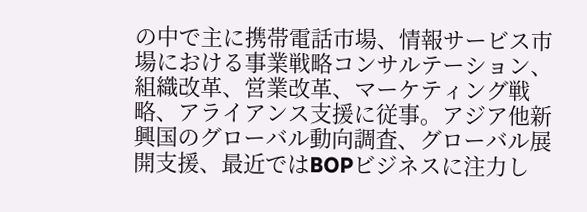の中で主に携帯電話市場、情報サービス市場における事業戦略コンサルテーション、組織改革、営業改革、マーケティング戦略、アライアンス支援に従事。アジア他新興国のグローバル動向調査、グローバル展開支援、最近ではBOPビジネスに注力し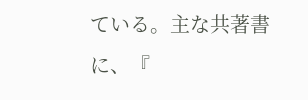ている。主な共著書に、『